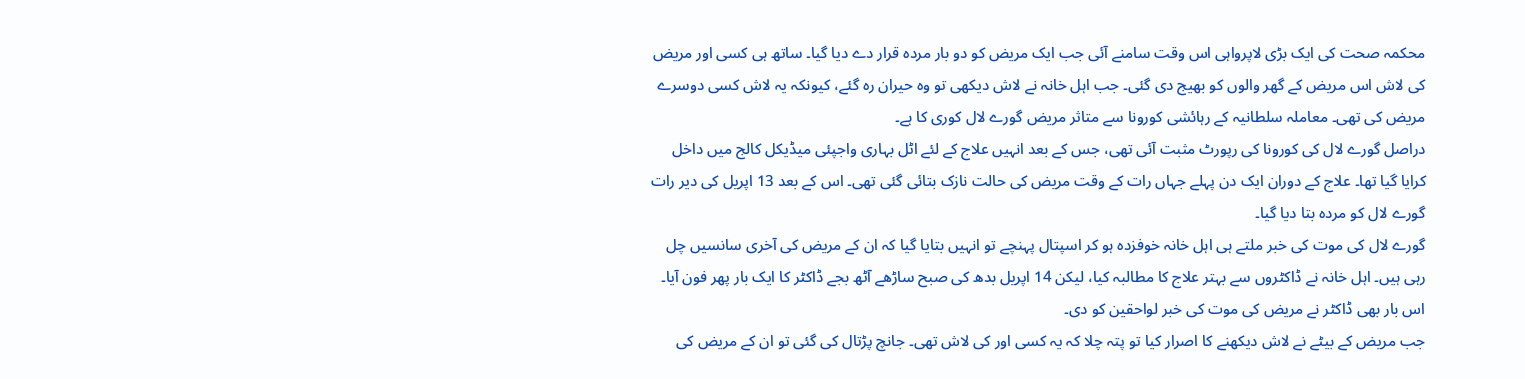محکمہ صحت کی ایک بڑی لاپرواہی اس وقت سامنے آئی جب ایک مریض کو دو بار مردہ قرار دے دیا گیا۔ ساتھ ہی کسی اور مریض کی لاش اس مریض کے گھر والوں کو بھیج دی گئی۔ جب اہل خانہ نے لاش دیکھی تو وہ حیران رہ گئے، کیونکہ یہ لاش کسی دوسرے مریض کی تھی۔ معاملہ سلطانیہ کے رہائشی کورونا سے متاثر مریض گورے لال کوری کا ہے۔
دراصل گورے لال کی کورونا کی رپورٹ مثبت آئی تھی، جس کے بعد انہیں علاج کے لئے اٹل بہاری واجپئی میڈیکل کالج میں داخل کرایا گیا تھا۔ علاج کے دوران ایک دن پہلے جہاں رات کے وقت مریض کی حالت نازک بتائی گئی تھی۔ اس کے بعد 13 اپریل کی دیر رات گورے لال کو مردہ بتا دیا گیا۔
گورے لال کی موت کی خبر ملتے ہی اہل خانہ خوفزدہ ہو کر اسپتال پہنچے تو انہیں بتایا گیا کہ ان کے مریض کی آخری سانسیں چل رہی ہیں۔ اہل خانہ نے ڈاکٹروں سے بہتر علاج کا مطالبہ کیا، لیکن 14 اپریل بدھ کی صبح ساڑھے آٹھ بجے ڈاکٹر کا ایک بار پھر فون آیا۔ اس بار بھی ڈاکٹر نے مریض کی موت کی خبر لواحقین کو دی۔
جب مریض کے بیٹے نے لاش دیکھنے کا اصرار کیا تو پتہ چلا کہ یہ کسی اور کی لاش تھی۔ جانچ پڑتال کی گئی تو ان کے مریض کی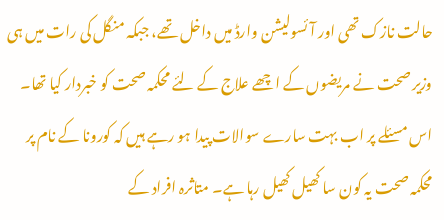حالت نازک تھی اور آئسولیشن وارڈ میں داخل تھے، جبکہ منگل کی رات میں ہی وزیر صحت نے مریضوں کے اچھے علاج کے لئے محکمہ صحت کو خبردار کیا تھا۔ اس مسئلے پر اب بہت سارے سوالات پیدا ہو رہے ہیں کہ کورونا کے نام پر محکمہ صحت یہ کون سا کھیل کھیل رہا ہے۔ متاثرہ افراد کے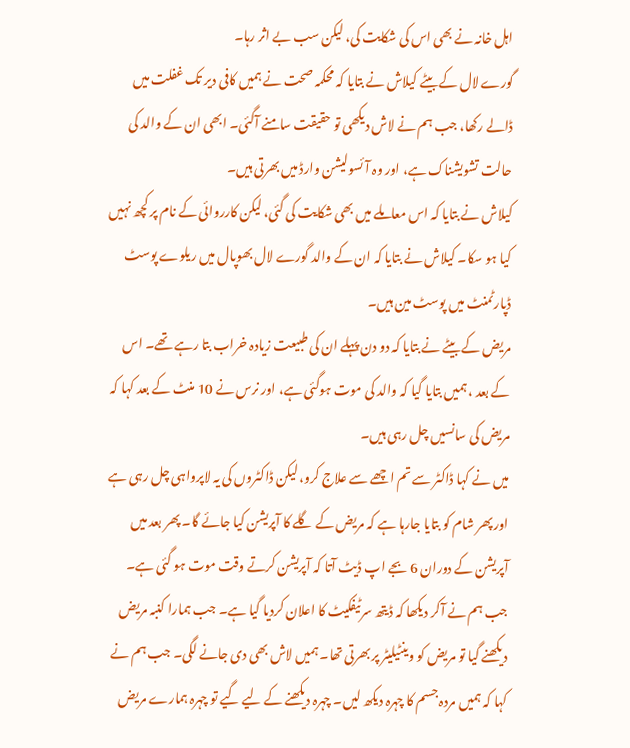اہل خانہ نے بھی اس کی شکایت کی، لیکن سب بے اثر رہا۔
گورے لال کے بیٹے کیلاش نے بتایا کہ محکمہ صحت نے ہمیں کافی دیر تک غفلت میں ڈالے رکھا، جب ہم نے لاش دیکھی تو حقیقت سامنے آگئی۔ ابھی ان کے والد کی حالت تشویشناک ہے، اور وہ آئسولیشن وارڈ میں بھرتی ہیں۔
کیلاش نے بتایا کہ اس معاملے میں بھی شکایت کی گئی، لیکن کارروائی کے نام پر کچھ نہیں کیا ہو سکا۔ کیلاش نے بتایا کہ ان کے والد گورے لال بھوپال میں ریلوے پوسٹ ڈپارٹمنٹ میں پوسٹ مین ہیں۔
مریض کے بیٹے نے بتایا کہ دو دن پہلے ان کی طبیعت زیادہ خراب بتا رہے تھے۔ اس کے بعد ، ہمیں بتایا گیا کہ والد کی موت ہوگئی ہے، اور نرس نے 10 منٹ کے بعد کہا کہ مریض کی سانسیں چل رہی ہیں۔
میں نے کہا ڈاکٹر سے تم اچھے سے علاج کرو، لیکن ڈاکٹروں کی یہ لاپرواہی چل رہی ہے اور پھر شام کو بتایا جارہا ہے کہ مریض کے گلے کا آپریشن کیا جائے گا۔ پھر بعد میں آپریشن کے دوران 6 بجے اپ ڈیٹ آتا کہ آپریشن کرتے وقت موت ہو گئی ہے۔
جب ہم نے آکر دیکھا کہ ڈیتھ سرٹیفکیٹ کا اعلان کردیا گیا ہے۔ جب ہمارا کنبہ مریض دیکھنے گیا تو مریض کو وینٹیلیٹر پر بھرتی تھا۔ ہمیں لاش بھی دی جانے لگی۔ جب ہم نے کہا کہ ہمیں مردہ جسم کا چہرہ دیکھ لیں۔ چہرہ دیکھنے کے لیے گیے تو چہرہ ہمارے مریض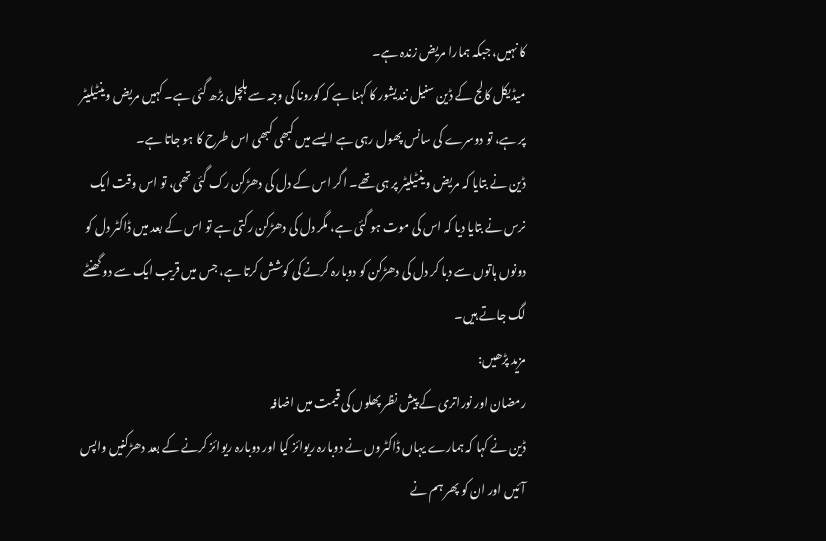کا نہیں، جبکہ ہمارا مریض زندہ ہے۔
میڈیکل کالج کے ڈین سنیل نندیشور کا کہنا ہے کہ کورونا کی وجہ سے ہلچل بڑھ گئی ہے۔ کہیں مریض وینٹیلیٹر پر ہے، تو دوسرے کی سانس پھول رہی ہے ایسے میں کبھی کبھی اس طرح کا ہو جاتا ہے۔
ڈین نے بتایا کہ مریض وینٹیلیٹر پر ہی تھے۔ اگر اس کے دل کی دھڑکن رک گئی تھی، تو اس وقت ایک نرس نے بتایا دیا کہ اس کی موت ہو گئی ہے، مگر دل کی دھڑکن رکتی ہے تو اس کے بعد میں ڈاکٹر دل کو دونوں ہاتوں سے دبا کر دل کی دھڑکن کو دوبارہ کرنے کی کوشش کرتا ہے، جس میں قریب ایک سے دو گھنٹے لگ جاتے ہیں۔
مزید پڑھیں:
رمضان اور نوراتری کے پیش نظر پھلوں کی قیمت میں اضافہ
ڈین نے کہا کہ ہمارے یہاں ڈاکٹروں نے دوبارہ ریوائز کیا اور دوبارہ ریوائز کرنے کے بعد دھڑکنیں واپس آئیں اور ان کو پھر ہم نے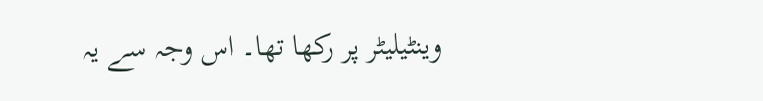وینٹیلیٹر پر رکھا تھا۔ اس وجہ سے یہ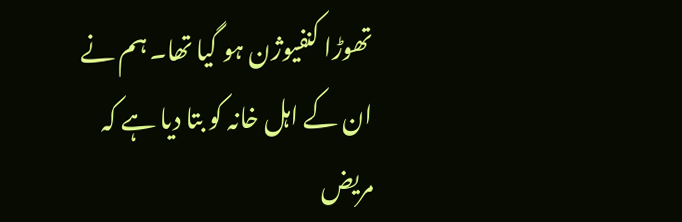تھوڑا کنفیوژن ہو گیا تھا۔ ہم نے ان کے اہل خانہ کو بتا دیا ہے کہ مریض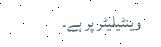وینٹیلیٹر پر ہے۔